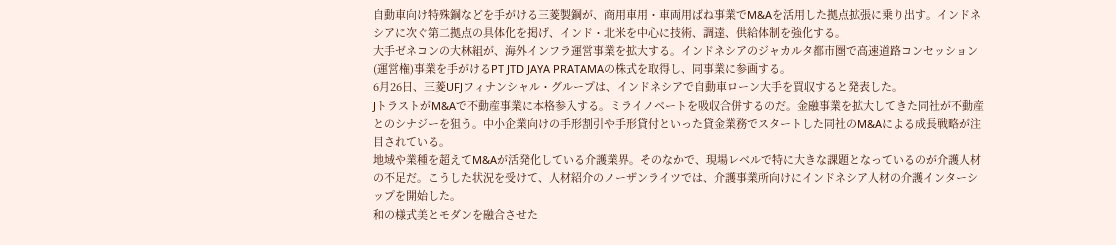自動車向け特殊鋼などを手がける三菱製鋼が、商用車用・車両用ばね事業でM&Aを活用した拠点拡張に乗り出す。インドネシアに次ぐ第二拠点の具体化を掲げ、インド・北米を中心に技術、調達、供給体制を強化する。
大手ゼネコンの大林組が、海外インフラ運営事業を拡大する。インドネシアのジャカルタ都市圏で高速道路コンセッション(運営権)事業を手がけるPT JTD JAYA PRATAMAの株式を取得し、同事業に参画する。
6月26日、三菱UFJフィナンシャル・グループは、インドネシアで自動車ローン大手を買収すると発表した。
JトラストがM&Aで不動産事業に本格参入する。ミライノベートを吸収合併するのだ。金融事業を拡大してきた同社が不動産とのシナジーを狙う。中小企業向けの手形割引や手形貸付といった貸金業務でスタートした同社のM&Aによる成長戦略が注目されている。
地域や業種を超えてM&Aが活発化している介護業界。そのなかで、現場レベルで特に大きな課題となっているのが介護人材の不足だ。こうした状況を受けて、人材紹介のノーザンライツでは、介護事業所向けにインドネシア人材の介護インターシップを開始した。
和の様式美とモダンを融合させた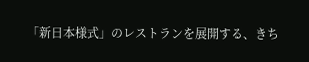「新日本様式」のレストランを展開する、きち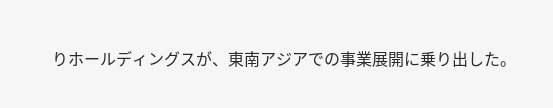りホールディングスが、東南アジアでの事業展開に乗り出した。